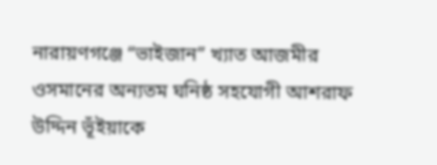নারায়ণগঞ্জে “ভাইজান” খ্যাত আজমীর ওসমানের অন্যতম ঘনিষ্ঠ সহযোগী আশরাফ উদ্দিন ভূঁইয়াকে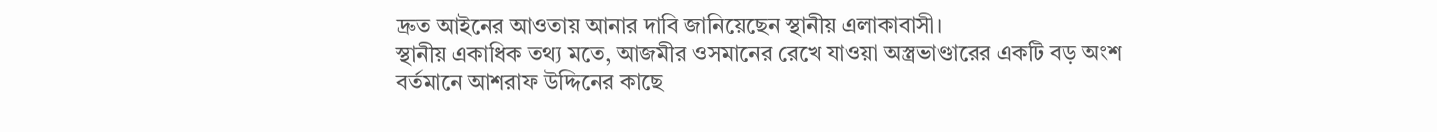দ্রুত আইনের আওতায় আনার দাবি জানিয়েছেন স্থানীয় এলাকাবাসী।
স্থানীয় একাধিক তথ্য মতে, আজমীর ওসমানের রেখে যাওয়া অস্ত্রভাণ্ডারের একটি বড় অংশ বর্তমানে আশরাফ উদ্দিনের কাছে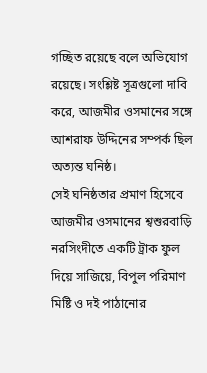গচ্ছিত রয়েছে বলে অভিযোগ রয়েছে। সংশ্লিষ্ট সূত্রগুলো দাবি করে, আজমীর ওসমানের সঙ্গে আশরাফ উদ্দিনের সম্পর্ক ছিল অত্যন্ত ঘনিষ্ঠ।
সেই ঘনিষ্ঠতার প্রমাণ হিসেবে আজমীর ওসমানের শ্বশুরবাড়ি নরসিংদীতে একটি ট্রাক ফুল দিয়ে সাজিয়ে, বিপুল পরিমাণ মিষ্টি ও দই পাঠানোর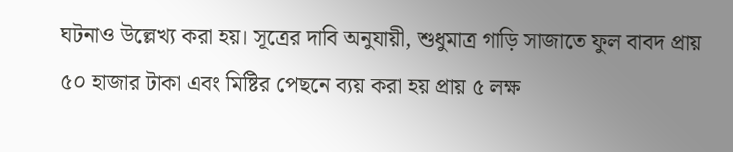ঘটনাও উল্লেখ্য করা হয়। সূত্রের দাবি অনুযায়ী, শুধুমাত্র গাড়ি সাজাতে ফুল বাবদ প্রায় ৫০ হাজার টাকা এবং মিষ্টির পেছনে ব্যয় করা হয় প্রায় ৫ লক্ষ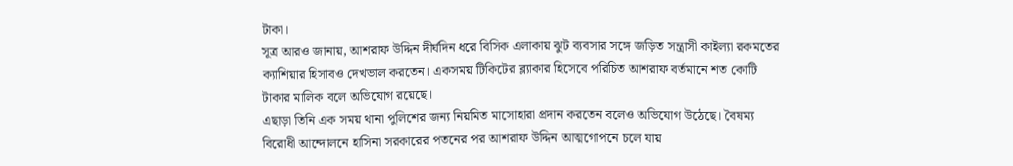টাকা।
সূত্র আরও জানায়, আশরাফ উদ্দিন দীর্ঘদিন ধরে বিসিক এলাকায় ঝুট ব্যবসার সঙ্গে জড়িত সন্ত্রাসী কাইল্যা রকমতের ক্যাশিয়ার হিসাবও দেখভাল করতেন। একসময় টিকিটের ব্ল্যাকার হিসেবে পরিচিত আশরাফ বর্তমানে শত কোটি টাকার মালিক বলে অভিযোগ রয়েছে।
এছাড়া তিনি এক সময় থানা পুলিশের জন্য নিয়মিত মাসোহারা প্রদান করতেন বলেও অভিযোগ উঠেছে। বৈষম্য বিরোধী আন্দোলনে হাসিনা সরকারের পতনের পর আশরাফ উদ্দিন আত্মগোপনে চলে যায়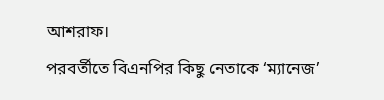আশরাফ।
পরবর্তীতে বিএনপির কিছু নেতাকে ‘ম্যানেজ’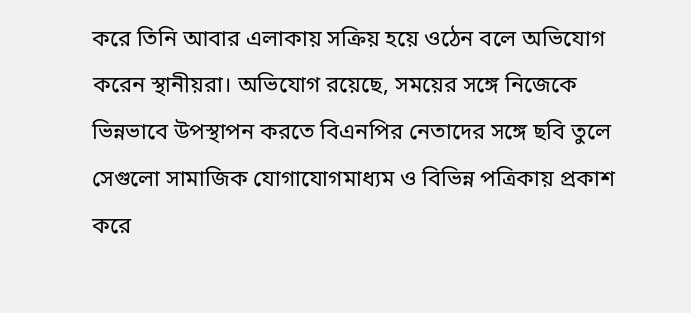করে তিনি আবার এলাকায় সক্রিয় হয়ে ওঠেন বলে অভিযোগ করেন স্থানীয়রা। অভিযোগ রয়েছে, সময়ের সঙ্গে নিজেকে ভিন্নভাবে উপস্থাপন করতে বিএনপির নেতাদের সঙ্গে ছবি তুলে সেগুলো সামাজিক যোগাযোগমাধ্যম ও বিভিন্ন পত্রিকায় প্রকাশ করে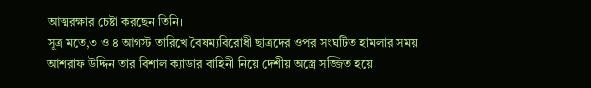আত্মরক্ষার চেষ্টা করছেন তিনি।
সূত্র মতে,৩ ও ৪ আগস্ট তারিখে বৈষম্যবিরোধী ছাত্রদের ওপর সংঘটিত হামলার সময় আশরাফ উদ্দিন তার বিশাল ক্যাডার বাহিনী নিয়ে দেশীয় অস্ত্রে সজ্জিত হয়ে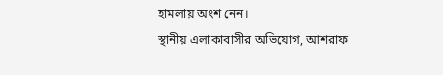হামলায় অংশ নেন।
স্থানীয় এলাকাবাসীর অভিযোগ, আশরাফ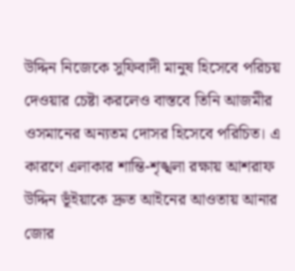উদ্দিন নিজেকে সুফিবাদী মানুষ হিসেবে পরিচয় দেওয়ার চেষ্টা করলেও বাস্তবে তিনি আজমীর ওসমানের অন্যতম দোসর হিসেবে পরিচিত। এ কারণে এলাকার শান্তি-শৃঙ্খলা রক্ষায় আশরাফ উদ্দিন ভূঁইয়াকে দ্রুত আইনের আওতায় আনার জোর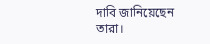দাবি জানিয়েছেন তারা।